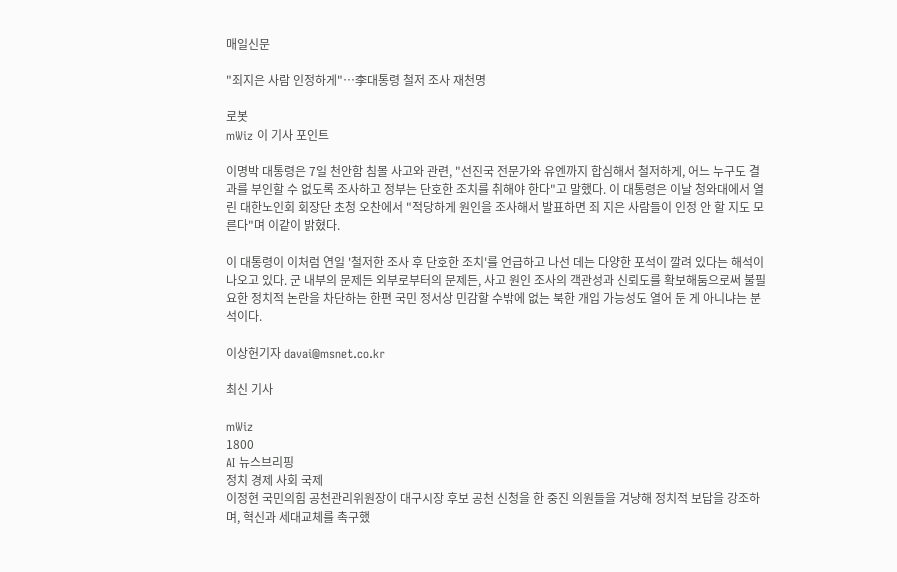매일신문

"죄지은 사람 인정하게"…李대통령 철저 조사 재천명

로봇
mWiz 이 기사 포인트

이명박 대통령은 7일 천안함 침몰 사고와 관련, "선진국 전문가와 유엔까지 합심해서 철저하게, 어느 누구도 결과를 부인할 수 없도록 조사하고 정부는 단호한 조치를 취해야 한다"고 말했다. 이 대통령은 이날 청와대에서 열린 대한노인회 회장단 초청 오찬에서 "적당하게 원인을 조사해서 발표하면 죄 지은 사람들이 인정 안 할 지도 모른다"며 이같이 밝혔다.

이 대통령이 이처럼 연일 '철저한 조사 후 단호한 조치'를 언급하고 나선 데는 다양한 포석이 깔려 있다는 해석이 나오고 있다. 군 내부의 문제든 외부로부터의 문제든, 사고 원인 조사의 객관성과 신뢰도를 확보해둠으로써 불필요한 정치적 논란을 차단하는 한편 국민 정서상 민감할 수밖에 없는 북한 개입 가능성도 열어 둔 게 아니냐는 분석이다.

이상헌기자 davai@msnet.co.kr

최신 기사

mWiz
1800
AI 뉴스브리핑
정치 경제 사회 국제
이정현 국민의힘 공천관리위원장이 대구시장 후보 공천 신청을 한 중진 의원들을 겨냥해 정치적 보답을 강조하며, 혁신과 세대교체를 촉구했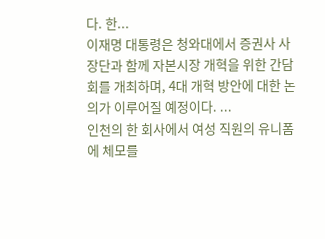다. 한...
이재명 대통령은 청와대에서 증권사 사장단과 함께 자본시장 개혁을 위한 간담회를 개최하며, 4대 개혁 방안에 대한 논의가 이루어질 예정이다. ...
인천의 한 회사에서 여성 직원의 유니폼에 체모를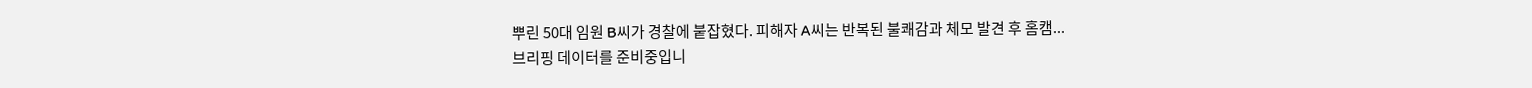뿌린 50대 임원 B씨가 경찰에 붙잡혔다. 피해자 A씨는 반복된 불쾌감과 체모 발견 후 홈캠...
브리핑 데이터를 준비중입니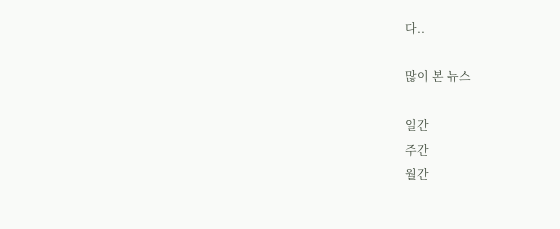다..

많이 본 뉴스

일간
주간
월간